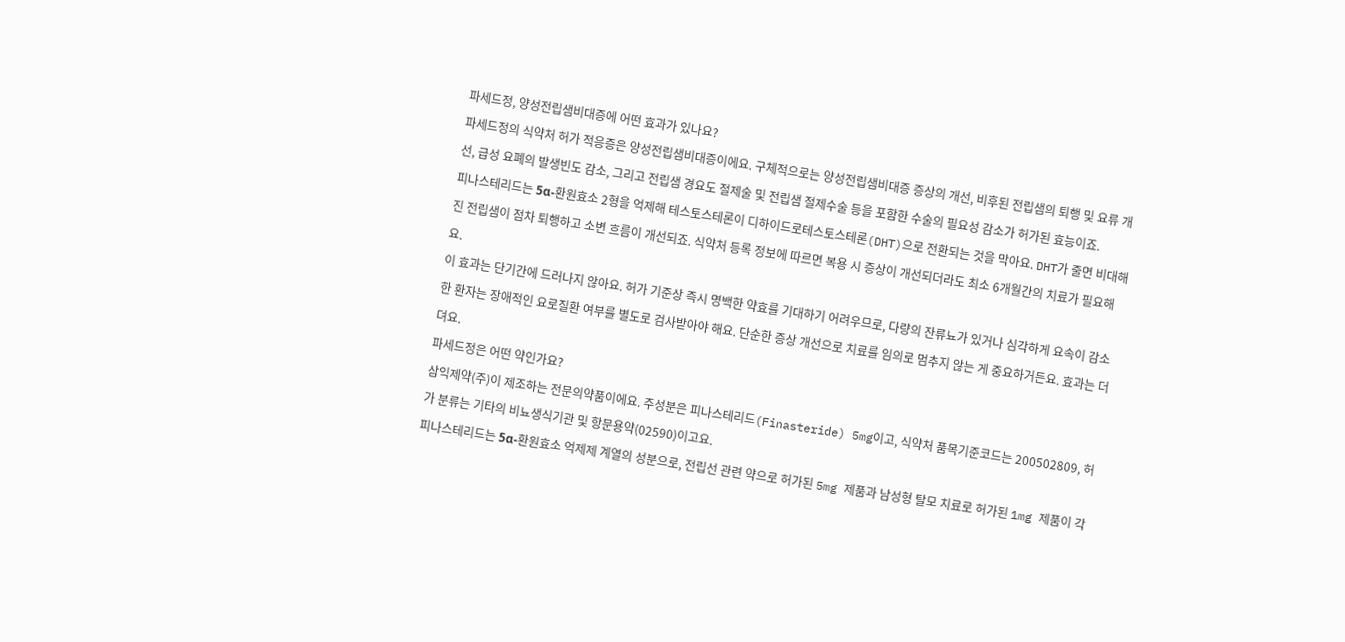파세드정, 양성전립샘비대증에 어떤 효과가 있나요?
파세드정의 식약처 허가 적응증은 양성전립샘비대증이에요. 구체적으로는 양성전립샘비대증 증상의 개선, 비후된 전립샘의 퇴행 및 요류 개선, 급성 요폐의 발생빈도 감소, 그리고 전립샘 경요도 절제술 및 전립샘 절제수술 등을 포함한 수술의 필요성 감소가 허가된 효능이죠.
피나스테리드는 5α-환원효소 2형을 억제해 테스토스테론이 디하이드로테스토스테론(DHT)으로 전환되는 것을 막아요. DHT가 줄면 비대해진 전립샘이 점차 퇴행하고 소변 흐름이 개선되죠. 식약처 등록 정보에 따르면 복용 시 증상이 개선되더라도 최소 6개월간의 치료가 필요해요.
이 효과는 단기간에 드러나지 않아요. 허가 기준상 즉시 명백한 약효를 기대하기 어려우므로, 다량의 잔류뇨가 있거나 심각하게 요속이 감소한 환자는 장애적인 요로질환 여부를 별도로 검사받아야 해요. 단순한 증상 개선으로 치료를 임의로 멈추지 않는 게 중요하거든요. 효과는 더뎌요.
파세드정은 어떤 약인가요?
삼익제약(주)이 제조하는 전문의약품이에요. 주성분은 피나스테리드(Finasteride) 5mg이고, 식약처 품목기준코드는 200502809, 허가 분류는 기타의 비뇨생식기관 및 항문용약(02590)이고요.
피나스테리드는 5α-환원효소 억제제 계열의 성분으로, 전립선 관련 약으로 허가된 5mg 제품과 남성형 탈모 치료로 허가된 1mg 제품이 각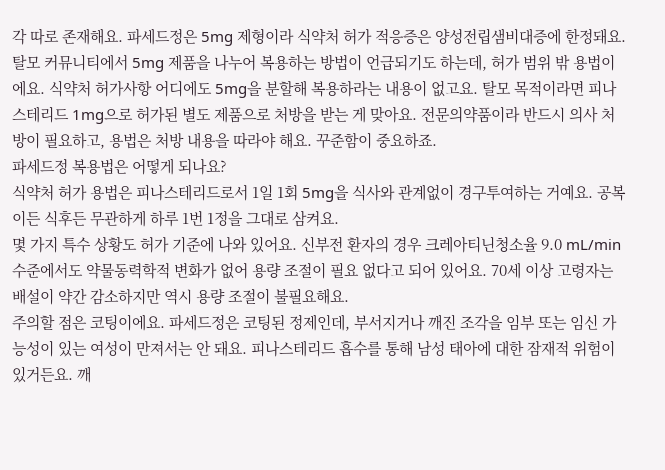각 따로 존재해요. 파세드정은 5mg 제형이라 식약처 허가 적응증은 양성전립샘비대증에 한정돼요.
탈모 커뮤니티에서 5mg 제품을 나누어 복용하는 방법이 언급되기도 하는데, 허가 범위 밖 용법이에요. 식약처 허가사항 어디에도 5mg을 분할해 복용하라는 내용이 없고요. 탈모 목적이라면 피나스테리드 1mg으로 허가된 별도 제품으로 처방을 받는 게 맞아요. 전문의약품이라 반드시 의사 처방이 필요하고, 용법은 처방 내용을 따라야 해요. 꾸준함이 중요하죠.
파세드정 복용법은 어떻게 되나요?
식약처 허가 용법은 피나스테리드로서 1일 1회 5mg을 식사와 관계없이 경구투여하는 거예요. 공복이든 식후든 무관하게 하루 1번 1정을 그대로 삼켜요.
몇 가지 특수 상황도 허가 기준에 나와 있어요. 신부전 환자의 경우 크레아티닌청소율 9.0 mL/min 수준에서도 약물동력학적 변화가 없어 용량 조절이 필요 없다고 되어 있어요. 70세 이상 고령자는 배설이 약간 감소하지만 역시 용량 조절이 불필요해요.
주의할 점은 코팅이에요. 파세드정은 코팅된 정제인데, 부서지거나 깨진 조각을 임부 또는 임신 가능성이 있는 여성이 만져서는 안 돼요. 피나스테리드 흡수를 통해 남성 태아에 대한 잠재적 위험이 있거든요. 깨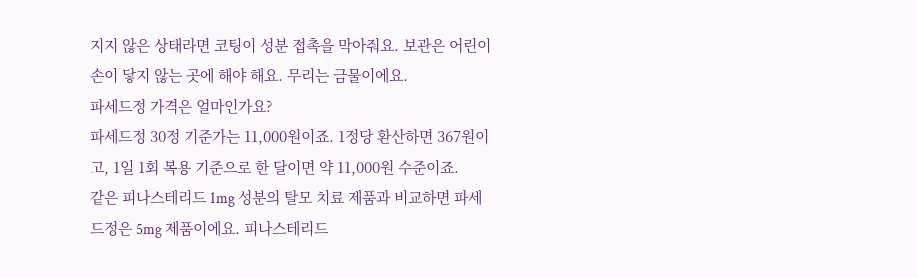지지 않은 상태라면 코팅이 성분 접촉을 막아줘요. 보관은 어린이 손이 닿지 않는 곳에 해야 해요. 무리는 금물이에요.
파세드정 가격은 얼마인가요?
파세드정 30정 기준가는 11,000원이죠. 1정당 환산하면 367원이고, 1일 1회 복용 기준으로 한 달이면 약 11,000원 수준이죠.
같은 피나스테리드 1mg 성분의 탈모 치료 제품과 비교하면 파세드정은 5mg 제품이에요. 피나스테리드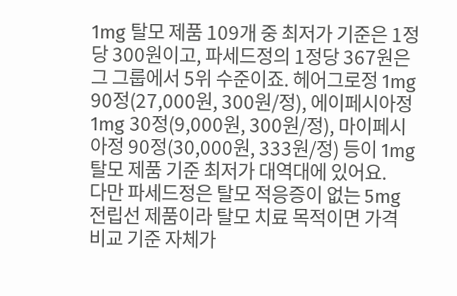1mg 탈모 제품 109개 중 최저가 기준은 1정당 300원이고, 파세드정의 1정당 367원은 그 그룹에서 5위 수준이죠. 헤어그로정 1mg 90정(27,000원, 300원/정), 에이페시아정 1mg 30정(9,000원, 300원/정), 마이페시아정 90정(30,000원, 333원/정) 등이 1mg 탈모 제품 기준 최저가 대역대에 있어요.
다만 파세드정은 탈모 적응증이 없는 5mg 전립선 제품이라 탈모 치료 목적이면 가격 비교 기준 자체가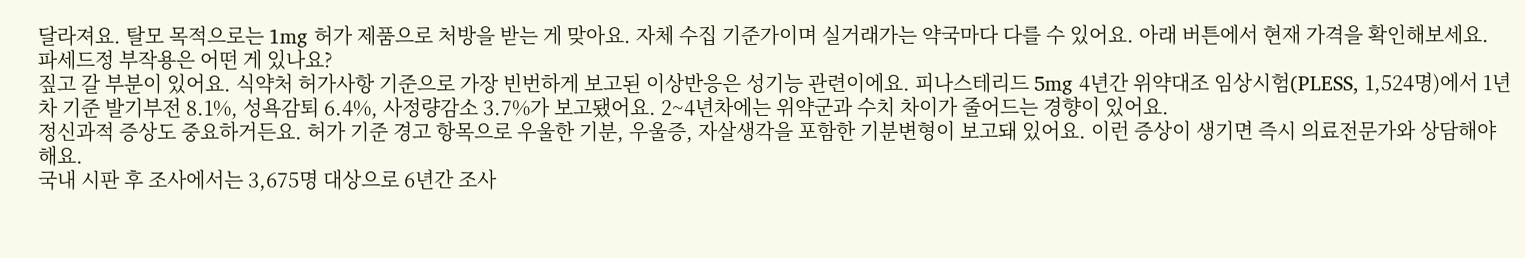달라져요. 탈모 목적으로는 1mg 허가 제품으로 처방을 받는 게 맞아요. 자체 수집 기준가이며 실거래가는 약국마다 다를 수 있어요. 아래 버튼에서 현재 가격을 확인해보세요.
파세드정 부작용은 어떤 게 있나요?
짚고 갈 부분이 있어요. 식약처 허가사항 기준으로 가장 빈번하게 보고된 이상반응은 성기능 관련이에요. 피나스테리드 5mg 4년간 위약대조 임상시험(PLESS, 1,524명)에서 1년차 기준 발기부전 8.1%, 성욕감퇴 6.4%, 사정량감소 3.7%가 보고됐어요. 2~4년차에는 위약군과 수치 차이가 줄어드는 경향이 있어요.
정신과적 증상도 중요하거든요. 허가 기준 경고 항목으로 우울한 기분, 우울증, 자살생각을 포함한 기분변형이 보고돼 있어요. 이런 증상이 생기면 즉시 의료전문가와 상담해야 해요.
국내 시판 후 조사에서는 3,675명 대상으로 6년간 조사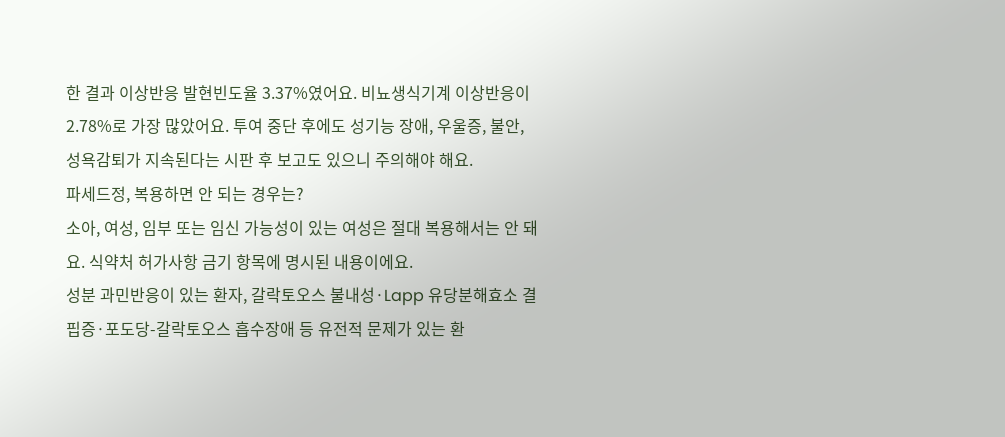한 결과 이상반응 발현빈도율 3.37%였어요. 비뇨생식기계 이상반응이 2.78%로 가장 많았어요. 투여 중단 후에도 성기능 장애, 우울증, 불안, 성욕감퇴가 지속된다는 시판 후 보고도 있으니 주의해야 해요.
파세드정, 복용하면 안 되는 경우는?
소아, 여성, 임부 또는 임신 가능성이 있는 여성은 절대 복용해서는 안 돼요. 식약처 허가사항 금기 항목에 명시된 내용이에요.
성분 과민반응이 있는 환자, 갈락토오스 불내성·Lapp 유당분해효소 결핍증·포도당-갈락토오스 흡수장애 등 유전적 문제가 있는 환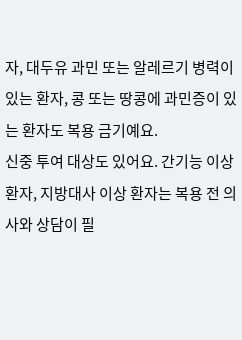자, 대두유 과민 또는 알레르기 병력이 있는 환자, 콩 또는 땅콩에 과민증이 있는 환자도 복용 금기예요.
신중 투여 대상도 있어요. 간기능 이상 환자, 지방대사 이상 환자는 복용 전 의사와 상담이 필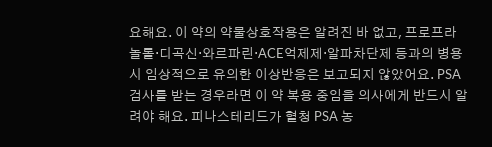요해요. 이 약의 약물상호작용은 알려진 바 없고, 프로프라놀롤·디곡신·와르파린·ACE억제제·알파차단제 등과의 병용 시 임상적으로 유의한 이상반응은 보고되지 않았어요. PSA 검사를 받는 경우라면 이 약 복용 중임을 의사에게 반드시 알려야 해요. 피나스테리드가 혈청 PSA 농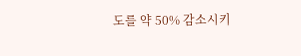도를 약 50% 감소시키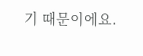기 때문이에요.